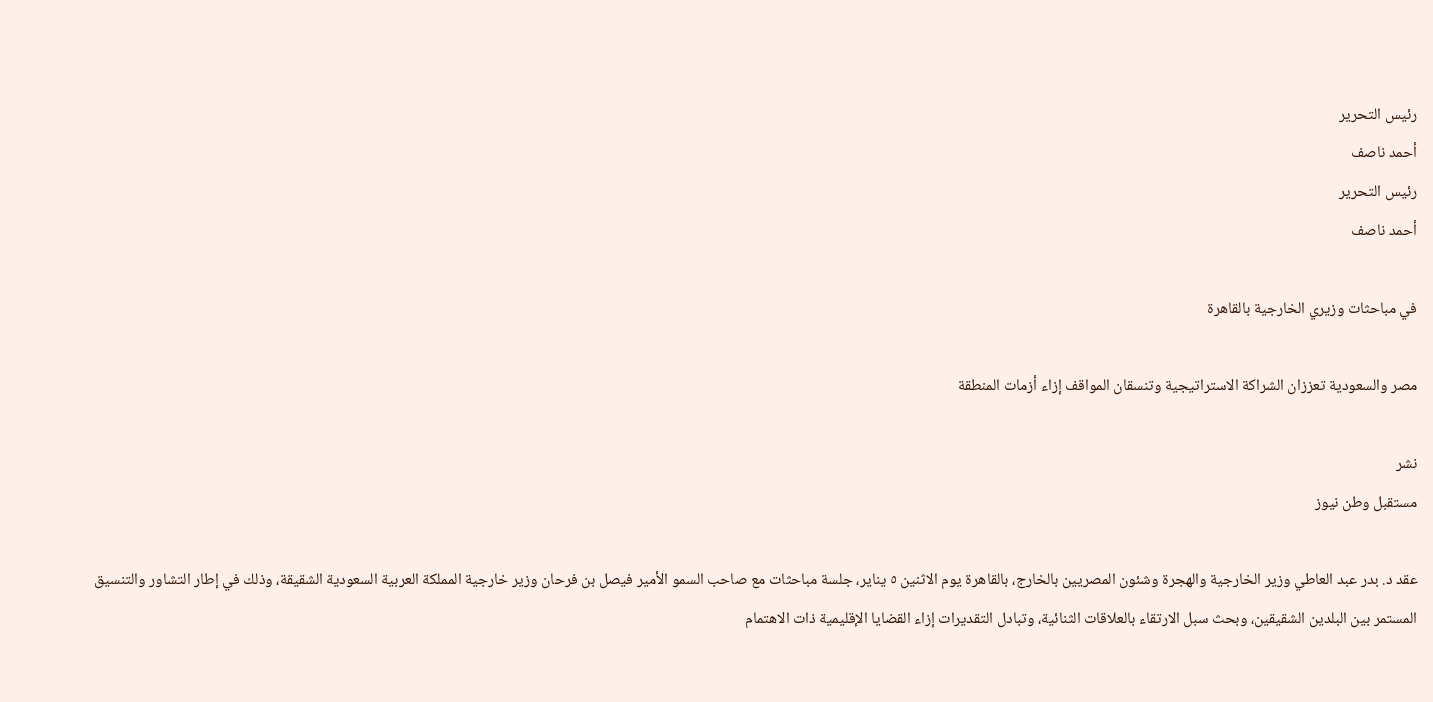رئيس التحرير
أحمد ناصف
رئيس التحرير
أحمد ناصف

في مباحثات وزيري الخارجية بالقاهرة

مصر والسعودية تعززان الشراكة الاستراتيجية وتنسقان المواقف إزاء أزمات المنطقة

نشر
مستقبل وطن نيوز

عقد د. بدر عبد العاطي وزير الخارجية والهجرة وشئون المصريين بالخارج، بالقاهرة يوم الاثنين ٥ يناير، جلسة مباحثات مع صاحب السمو الأمير فيصل بن فرحان وزير خارجية المملكة العربية السعودية الشقيقة، وذلك في إطار التشاور والتنسيق المستمر بين البلدين الشقيقين، وبحث سبل الارتقاء بالعلاقات الثنائية، وتبادل التقديرات إزاء القضايا الإقليمية ذات الاهتمام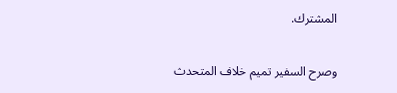المشترك.

وصرح السفير تميم خلاف المتحدث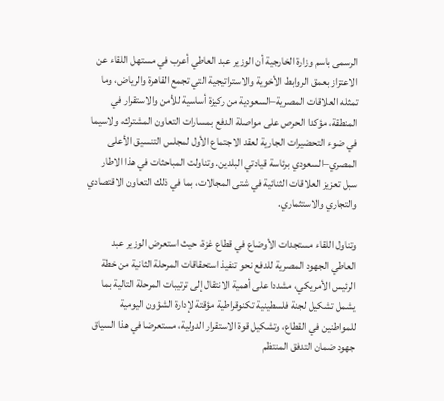الرسمى باسم وزارة الخارجية أن الوزير عبد العاطي أعرب في مستهل اللقاء عن الاعتزاز بعمق الروابط الأخوية والاستراتيجية التي تجمع القاهرة والرياض، وما تمثله العلاقات المصرية–السعودية من ركيزة أساسية للأمن والاستقرار في المنطقة، مؤكدا الحرص على مواصلة الدفع بمسارات التعاون المشترك، ولاسيما في ضوء التحضيرات الجارية لعقد الاجتماع الأول لمجلس التنسيق الأعلى المصري–السعودي برئاسة قيادتي البلدين. وتناولت المباحثات في هذا الاطار سبل تعزيز العلاقات الثنائية في شتى المجالات، بما في ذلك التعاون الاقتصادي والتجاري والاستثماري.

وتناول اللقاء مستجدات الأوضاع في قطاع غزة، حيث استعرض الوزير عبد العاطي الجهود المصرية للدفع نحو تنفيذ استحقاقات المرحلة الثانية من خطة الرئيس الأمريكي، مشددا على أهمية الانتقال إلى ترتيبات المرحلة التالية بما يشمل تشكيل لجنة فلسطينية تكنوقراطية مؤقتة لإدارة الشؤون اليومية للمواطنين في القطاع، وتشكيل قوة الاستقرار الدولية، مستعرضا في هذا السياق جهود ضمان التدفق المنتظم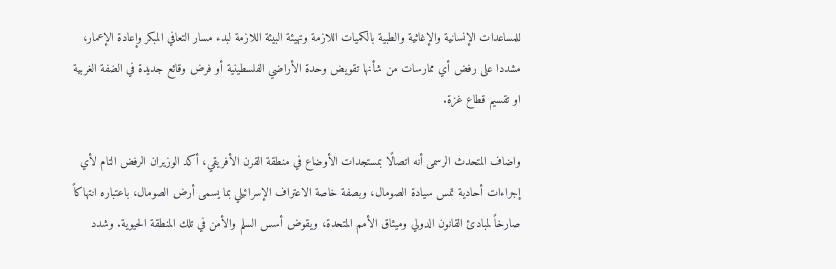للمساعدات الإنسانية والإغاثية والطبية بالكميات اللازمة وتهيئة البيئة اللازمة لبدء مسار التعافي المبكر وإعادة الإعمار، مشددا على رفض أي ممارسات من شأنها تقويض وحدة الأراضي الفلسطينية أو فرض وقائع جديدة في الضفة الغربية او تقسيم قطاع غزة.

واضاف المتحدث الرسمى أنه اتصالًا بمستجدات الأوضاع في منطقة القرن الأفريقي، أكد الوزيران الرفض التام لأي إجراءات أحادية تمس سيادة الصومال، وبصفة خاصة الاعتراف الإسرائيلي بما يسمى أرض الصومال، باعتباره انتهاكاً صارخاً لمبادئ القانون الدولي وميثاق الأمم المتحدة، ويقوض أسس السلم والأمن في تلك المنطقة الحيوية. وشدد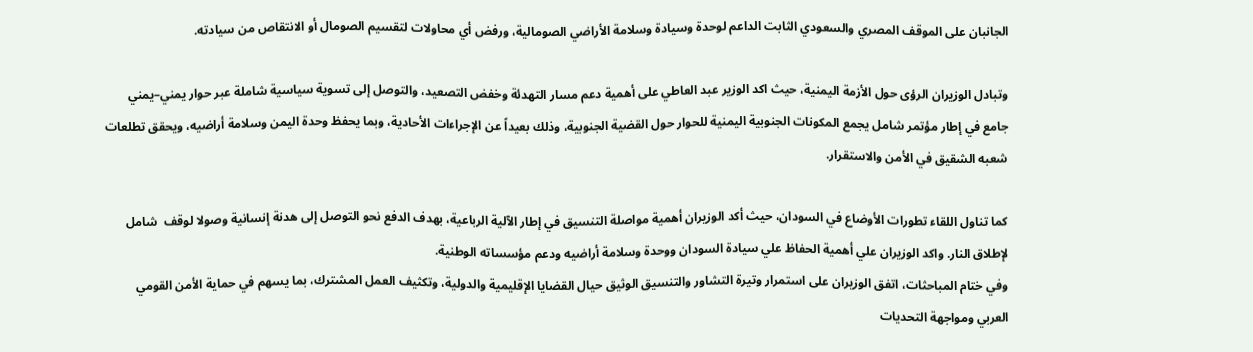الجانبان على الموقف المصري والسعودي الثابت الداعم لوحدة وسيادة وسلامة الأراضي الصومالية، ورفض أي محاولات لتقسيم الصومال أو الانتقاص من سيادته.

وتبادل الوزيران الرؤى حول الأزمة اليمنية، حيث اكد الوزير عبد العاطي على أهمية دعم مسار التهدئة وخفض التصعيد، والتوصل إلى تسوية سياسية شاملة عبر حوار يمني–يمني جامع في إطار مؤتمر شامل يجمع المكونات الجنوبية اليمنية للحوار حول القضية الجنوبية، وذلك بعيداً عن الإجراءات الأحادية، وبما يحفظ وحدة اليمن وسلامة أراضيه، ويحقق تطلعات شعبه الشقيق في الأمن والاستقرار.

كما تناول اللقاء تطورات الأوضاع في السودان، حيث أكد الوزيران أهمية مواصلة التنسيق في إطار الآلية الرباعية، بهدف الدفع نحو التوصل إلى هدنة إنسانية وصولا لوقف  شامل لإطلاق النار. واكد الوزيران علي أهمية الحفاظ علي سيادة السودان ووحدة وسلامة أراضيه ودعم مؤسساته الوطنية.
وفي ختام المباحثات، اتفق الوزيران على استمرار وتيرة التشاور والتنسيق الوثيق حيال القضايا الإقليمية والدولية، وتكثيف العمل المشترك، بما يسهم في حماية الأمن القومي العربي ومواجهة التحديات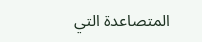المتصاعدة التي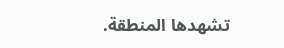تشهدها المنطقة.